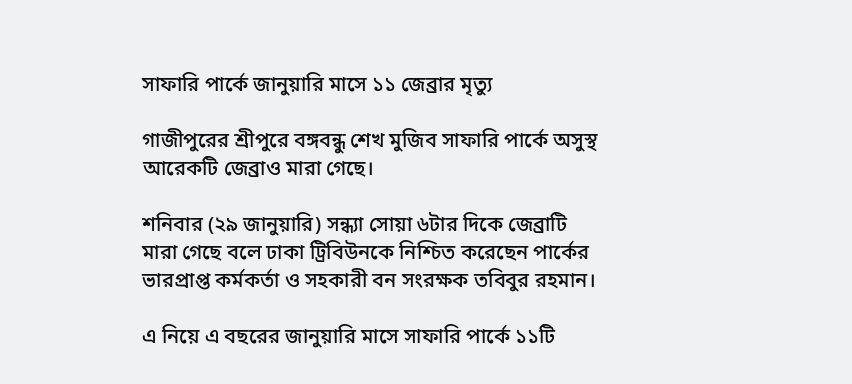সাফারি পার্কে জানুয়ারি মাসে ১১ জেব্রার মৃত্যু

গাজীপুরের শ্রীপুরে বঙ্গবন্ধু শেখ মুজিব সাফারি পার্কে অসুস্থ আরেকটি জেব্রাও মারা গেছে।

শনিবার (২৯ জানুয়ারি) সন্ধ্যা সোয়া ৬টার দিকে জেব্রাটি মারা গেছে বলে ঢাকা ট্রিবিউনকে নিশ্চিত করেছেন পার্কের ভারপ্রাপ্ত কর্মকর্তা ও সহকারী বন সংরক্ষক তবিবুর রহমান।

এ নিয়ে এ বছরের জানুয়ারি মাসে সাফারি পার্কে ১১টি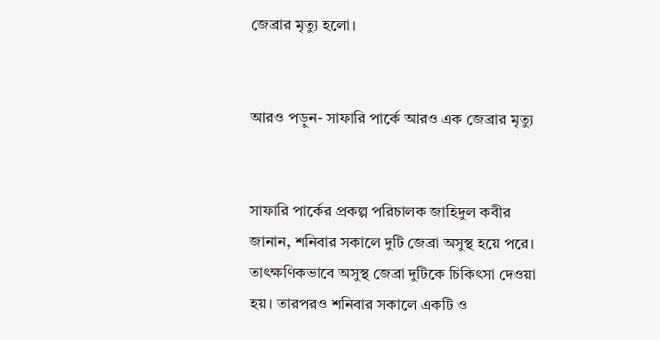জেব্রার মৃত্যু হলো।


আরও পড়ুন- সাফারি পার্কে আরও এক জেব্রার মৃত্যু


সাফারি পার্কের প্রকল্প পরিচালক জাহিদুল কবীর জানান, শনিবার সকালে দুটি জেব্রা অসুস্থ হয়ে পরে। তাৎক্ষণিকভাবে অসুস্থ জেব্রা দুটিকে চিকিৎসা দেওয়া হয়। তারপরও শনিবার সকালে একটি ও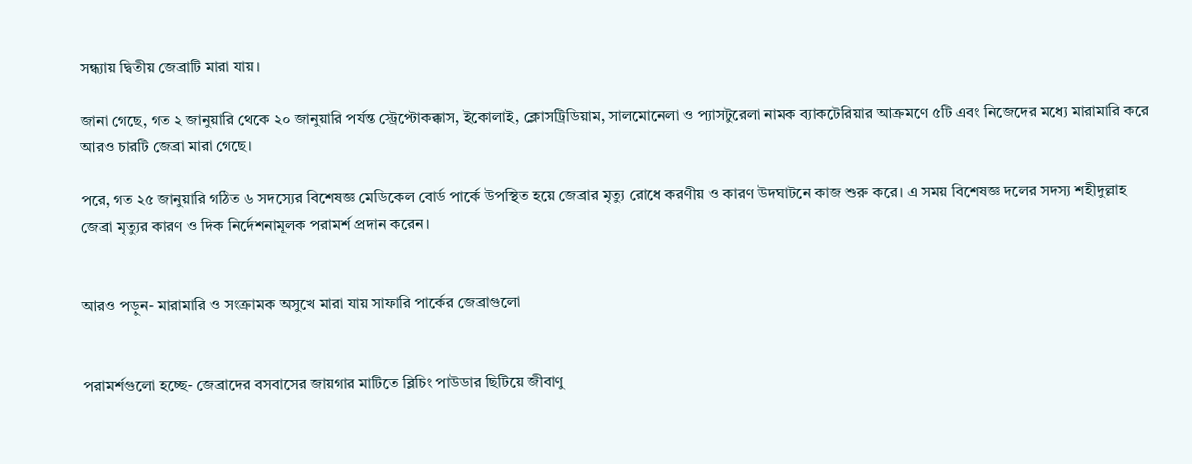সন্ধ্যায় দ্বিতীয় জেব্রাটি মারা যায়।

জানা গেছে, গত ২ জানুয়ারি থেকে ২০ জানুয়ারি পর্যন্ত স্ট্রেপ্টোকক্কাস, ইকোলাই, ক্লোসট্রিডিয়াম, সালমোনেলা ও প্যাসটুরেলা নামক ব্যাকটেরিয়ার আক্রমণে ৫টি এবং নিজেদের মধ্যে মারামারি করে আরও চারটি জেব্রা মারা গেছে।

পরে, গত ২৫ জানুয়ারি গঠিত ৬ সদস্যের বিশেষজ্ঞ মেডিকেল বোর্ড পার্কে উপস্থিত হয়ে জেব্রার মৃত্যু রোধে করণীয় ও কারণ উদঘাটনে কাজ শুরু করে। এ সময় বিশেষজ্ঞ দলের সদস্য শহীদুল্লাহ জেব্রা মৃত্যুর কারণ ও দিক নির্দেশনামূলক পরামর্শ প্রদান করেন।


আরও পড়ুন- মারামারি ও সংক্রামক অসুখে মারা যায় সাফারি পার্কের জেব্রাগুলো


পরামর্শগুলো হচ্ছে- জেব্রাদের বসবাসের জায়গার মাটিতে ব্লিচিং পাউডার ছিটিয়ে জীবাণু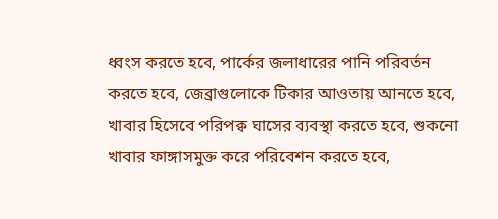ধ্বংস করতে হবে, পার্কের জলাধারের পানি পরিবর্তন করতে হবে, জেব্রাগুলোকে টিকার আওতায় আনতে হবে, খাবার হিসেবে পরিপক্ব ঘাসের ব্যবস্থা করতে হবে, শুকনো খাবার ফাঙ্গাসমুক্ত করে পরিবেশন করতে হবে,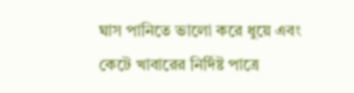ঘাস পানিতে ভালো করে ধুয়ে এবং কেটে খাবারের নির্দিষ্ট পাত্রে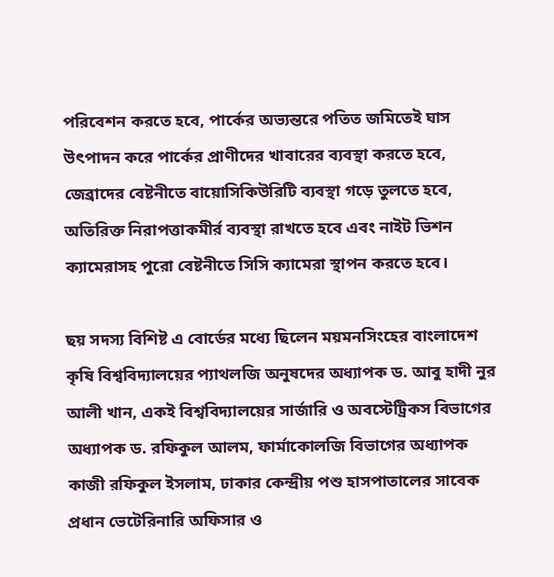পরিবেশন করতে হবে, পার্কের অভ্যন্তরে পতিত জমিতেই ঘাস উৎপাদন করে পার্কের প্রাণীদের খাবারের ব্যবস্থা করতে হবে, জেব্রাদের বেষ্টনীতে বায়োসিকিউরিটি ব্যবস্থা গড়ে তুলতে হবে, অতিরিক্ত নিরাপত্তাকমীর্র ব্যবস্থা রাখতে হবে এবং নাইট ভিশন ক্যামেরাসহ পুরো বেষ্টনীতে সিসি ক্যামেরা স্থাপন করতে হবে।

ছয় সদস্য বিশিষ্ট এ বোর্ডের মধ্যে ছিলেন ময়মনসিংহের বাংলাদেশ কৃষি বিশ্ববিদ্যালয়ের প্যাথলজি অনুষদের অধ্যাপক ড. আবু হাদী নুর আলী খান, একই বিশ্ববিদ্যালয়ের সার্জারি ও অবস্টেট্রিকস বিভাগের অধ্যাপক ড. রফিকুল আলম, ফার্মাকোলজি বিভাগের অধ্যাপক কাজী রফিকুল ইসলাম, ঢাকার কেন্দ্রীয় পশু হাসপাতালের সাবেক প্রধান ভেটেরিনারি অফিসার ও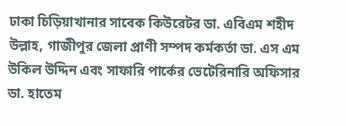ঢাকা চিড়িয়াখানার সাবেক কিউরেটর ডা. এবিএম শহীদ উল্লাহ, গাজীপুর জেলা প্রাণী সম্পদ কর্মকর্তা ডা. এস এম উকিল উদ্দিন এবং সাফারি পার্কের ভেটেরিনারি অফিসার ডা. হাতেম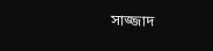সাজ্জাদ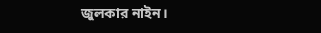জুলকার নাইন।